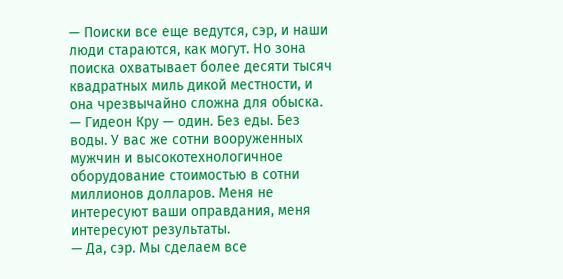— Поиски все еще ведутся, сэр, и наши люди стараются, как могут. Но зона поиска охватывает более десяти тысяч квадратных миль дикой местности, и она чрезвычайно сложна для обыска.
— Гидеон Кру — один. Без еды. Без воды. У вас же сотни вооруженных мужчин и высокотехнологичное оборудование стоимостью в сотни миллионов долларов. Меня не интересуют ваши оправдания, меня интересуют результаты.
— Да, сэр. Мы сделаем все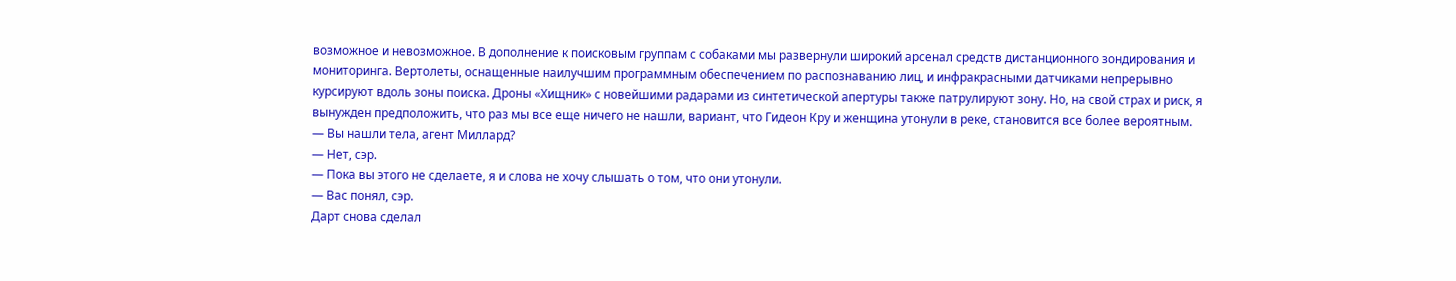возможное и невозможное. В дополнение к поисковым группам с собаками мы развернули широкий арсенал средств дистанционного зондирования и мониторинга. Вертолеты, оснащенные наилучшим программным обеспечением по распознаванию лиц, и инфракрасными датчиками непрерывно курсируют вдоль зоны поиска. Дроны «Хищник» с новейшими радарами из синтетической апертуры также патрулируют зону. Но, на свой страх и риск, я вынужден предположить, что раз мы все еще ничего не нашли, вариант, что Гидеон Кру и женщина утонули в реке, становится все более вероятным.
— Вы нашли тела, агент Миллард?
— Нет, сэр.
— Пока вы этого не сделаете, я и слова не хочу слышать о том, что они утонули.
— Вас понял, сэр.
Дарт снова сделал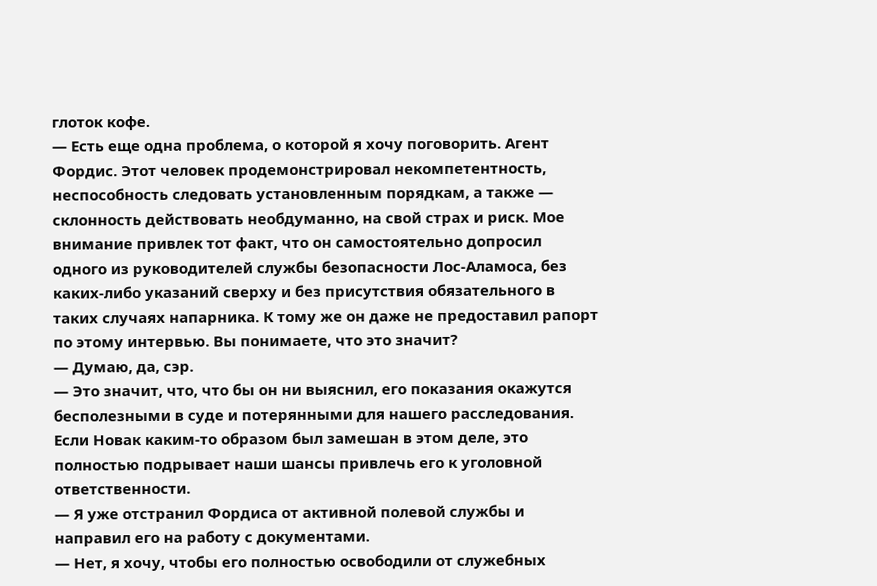глоток кофе.
— Есть еще одна проблема, о которой я хочу поговорить. Агент Фордис. Этот человек продемонстрировал некомпетентность, неспособность следовать установленным порядкам, а также — склонность действовать необдуманно, на свой страх и риск. Мое внимание привлек тот факт, что он самостоятельно допросил одного из руководителей службы безопасности Лос-Аламоса, без каких-либо указаний сверху и без присутствия обязательного в таких случаях напарника. К тому же он даже не предоставил рапорт по этому интервью. Вы понимаете, что это значит?
— Думаю, да, сэр.
— Это значит, что, что бы он ни выяснил, его показания окажутся бесполезными в суде и потерянными для нашего расследования. Если Новак каким-то образом был замешан в этом деле, это полностью подрывает наши шансы привлечь его к уголовной ответственности.
— Я уже отстранил Фордиса от активной полевой службы и направил его на работу с документами.
— Нет, я хочу, чтобы его полностью освободили от служебных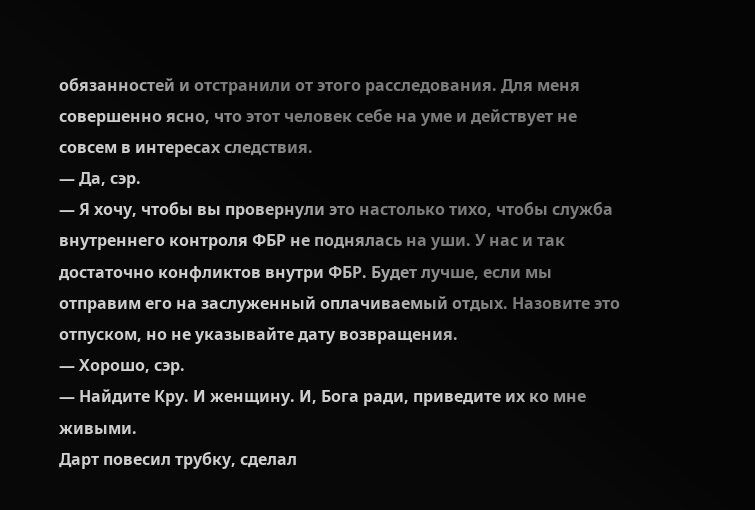обязанностей и отстранили от этого расследования. Для меня совершенно ясно, что этот человек себе на уме и действует не совсем в интересах следствия.
— Да, сэр.
— Я хочу, чтобы вы провернули это настолько тихо, чтобы служба внутреннего контроля ФБР не поднялась на уши. У нас и так достаточно конфликтов внутри ФБР. Будет лучше, если мы отправим его на заслуженный оплачиваемый отдых. Назовите это отпуском, но не указывайте дату возвращения.
— Хорошо, сэр.
— Найдите Кру. И женщину. И, Бога ради, приведите их ко мне живыми.
Дарт повесил трубку, сделал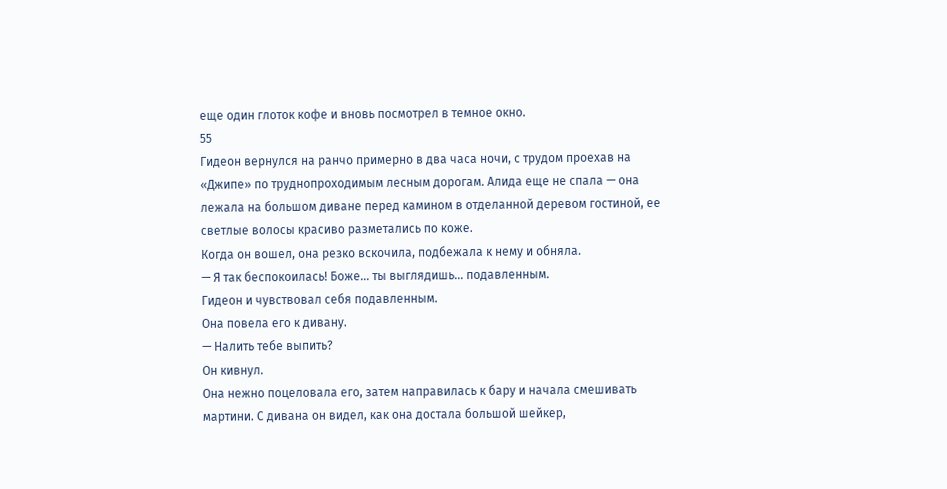еще один глоток кофе и вновь посмотрел в темное окно.
55
Гидеон вернулся на ранчо примерно в два часа ночи, с трудом проехав на «Джипе» по труднопроходимым лесным дорогам. Алида еще не спала — она лежала на большом диване перед камином в отделанной деревом гостиной, ее светлые волосы красиво разметались по коже.
Когда он вошел, она резко вскочила, подбежала к нему и обняла.
— Я так беспокоилась! Боже… ты выглядишь… подавленным.
Гидеон и чувствовал себя подавленным.
Она повела его к дивану.
— Налить тебе выпить?
Он кивнул.
Она нежно поцеловала его, затем направилась к бару и начала смешивать мартини. С дивана он видел, как она достала большой шейкер,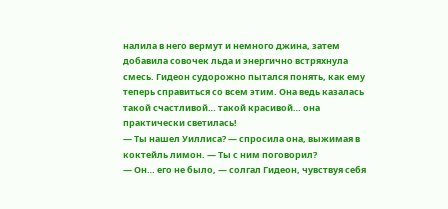налила в него вермут и немного джина, затем добавила совочек льда и энергично встряхнула смесь. Гидеон судорожно пытался понять, как ему теперь справиться со всем этим. Она ведь казалась такой счастливой… такой красивой… она практически светилась!
— Ты нашел Уиллиса? — спросила она, выжимая в коктейль лимон. — Ты с ним поговорил?
— Он… его не было, — солгал Гидеон, чувствуя себя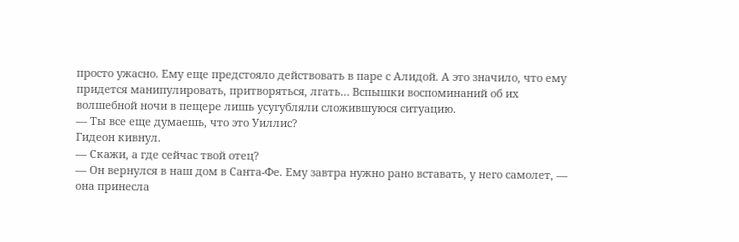просто ужасно. Ему еще предстояло действовать в паре с Алидой. А это значило, что ему придется манипулировать, притворяться, лгать… Вспышки воспоминаний об их волшебной ночи в пещере лишь усугубляли сложившуюся ситуацию.
— Ты все еще думаешь, что это Уиллис?
Гидеон кивнул.
— Скажи, а где сейчас твой отец?
— Он вернулся в наш дом в Санта-Фе. Ему завтра нужно рано вставать, у него самолет, — она принесла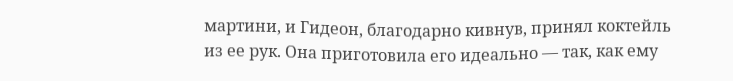мартини, и Гидеон, благодарно кивнув, принял коктейль из ее рук. Она приготовила его идеально — так, как ему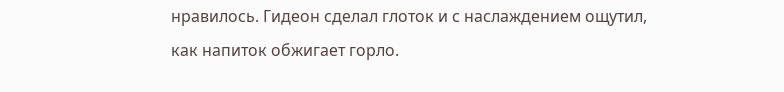нравилось. Гидеон сделал глоток и с наслаждением ощутил, как напиток обжигает горло.